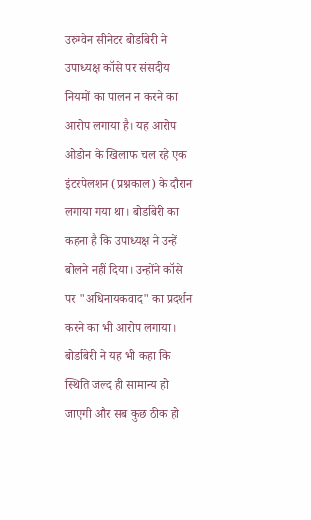उरुग्वेन सीनेटर बोर्डाबेरी ने उपाध्यक्ष कॉसे पर संसदीय नियमों का पालन न करने का आरोप लगाया है। यह आरोप ओडोन के खिलाफ चल रहे एक इंटरपेलशन (प्रश्नकाल) के दौरान लगाया गया था। बोर्डाबेरी का कहना है कि उपाध्यक्ष ने उन्हें बोलने नहीं दिया। उन्होंने कॉसे पर "अधिनायकवाद" का प्रदर्शन करने का भी आरोप लगाया। बोर्डाबेरी ने यह भी कहा कि स्थिति जल्द ही सामान्य हो जाएगी और सब कुछ ठीक हो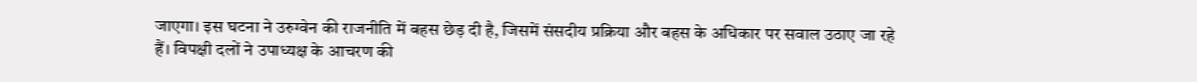जाएगा। इस घटना ने उरुग्वेन की राजनीति में बहस छेड़ दी है, जिसमें संसदीय प्रक्रिया और बहस के अधिकार पर सवाल उठाए जा रहे हैं। विपक्षी दलों ने उपाध्यक्ष के आचरण की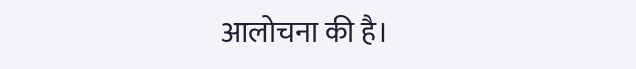आलोचना की है।